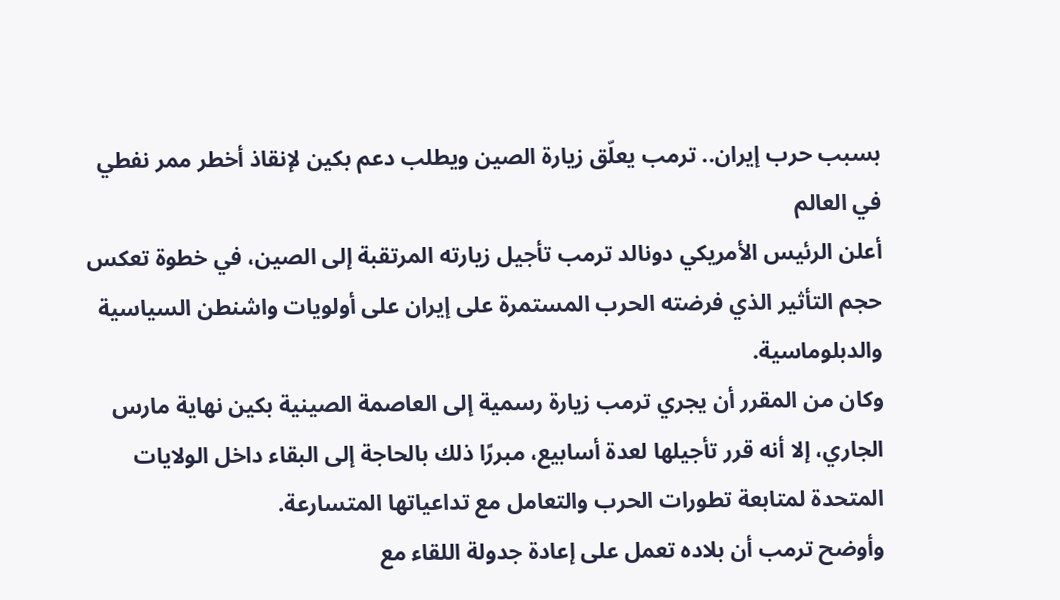بسبب حرب إيران.. ترمب يعلّق زيارة الصين ويطلب دعم بكين لإنقاذ أخطر ممر نفطي في العالم
أعلن الرئيس الأمريكي دونالد ترمب تأجيل زيارته المرتقبة إلى الصين، في خطوة تعكس حجم التأثير الذي فرضته الحرب المستمرة على إيران على أولويات واشنطن السياسية والدبلوماسية.
وكان من المقرر أن يجري ترمب زيارة رسمية إلى العاصمة الصينية بكين نهاية مارس الجاري، إلا أنه قرر تأجيلها لعدة أسابيع، مبررًا ذلك بالحاجة إلى البقاء داخل الولايات المتحدة لمتابعة تطورات الحرب والتعامل مع تداعياتها المتسارعة.
وأوضح ترمب أن بلاده تعمل على إعادة جدولة اللقاء مع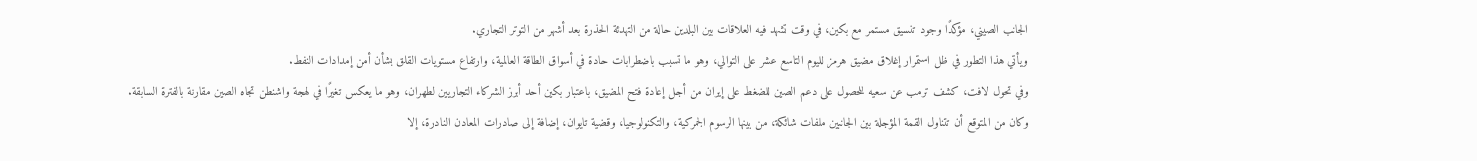الجانب الصيني، مؤكدًا وجود تنسيق مستمر مع بكين، في وقت تشهد فيه العلاقات بين البلدين حالة من التهدئة الحذرة بعد أشهر من التوتر التجاري.
ويأتي هذا التطور في ظل استمرار إغلاق مضيق هرمز لليوم التاسع عشر على التوالي، وهو ما تسبب باضطرابات حادة في أسواق الطاقة العالمية، وارتفاع مستويات القلق بشأن أمن إمدادات النفط.
وفي تحول لافت، كشف ترمب عن سعيه للحصول على دعم الصين للضغط على إيران من أجل إعادة فتح المضيق، باعتبار بكين أحد أبرز الشركاء التجاريين لطهران، وهو ما يعكس تغيرًا في لهجة واشنطن تجاه الصين مقارنة بالفترة السابقة.
وكان من المتوقع أن تتناول القمة المؤجلة بين الجانبين ملفات شائكة، من بينها الرسوم الجمركية، والتكنولوجيا، وقضية تايوان، إضافة إلى صادرات المعادن النادرة، إلا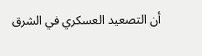أن التصعيد العسكري في الشرق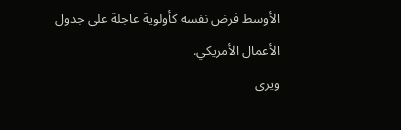الأوسط فرض نفسه كأولوية عاجلة على جدول الأعمال الأمريكي.
ويرى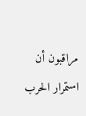مراقبون أن استمرار الحرب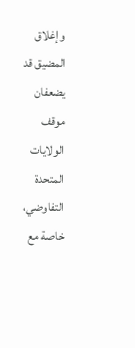وإغلاق المضيق قد يضعفان موقف الولايات المتحدة التفاوضي، خاصة مع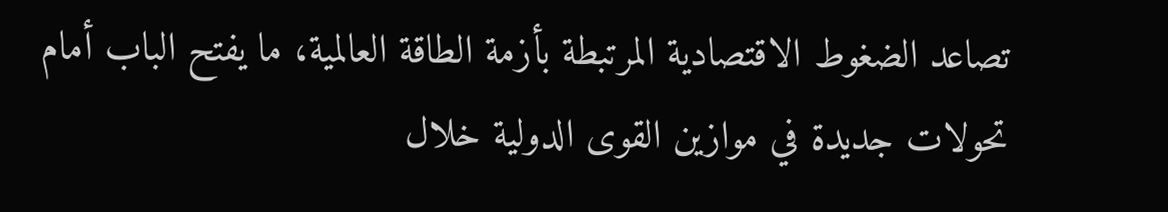تصاعد الضغوط الاقتصادية المرتبطة بأزمة الطاقة العالمية، ما يفتح الباب أمام تحولات جديدة في موازين القوى الدولية خلال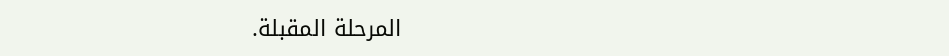المرحلة المقبلة.